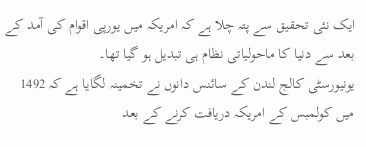ایک نئی تحقیق سے پتہ چلا ہے کہ امریکہ میں یورپی اقوام کی آمد کے بعد سے دنیا کا ماحولیاتی نظام ہی تبدیل ہو گیا تھا۔
یونیورسٹی کالج لندن کے سائنس دانوں نے تخمینہ لگایا ہے کہ 1492 میں کولمبس کے امریکہ دریافت کرنے کے بعد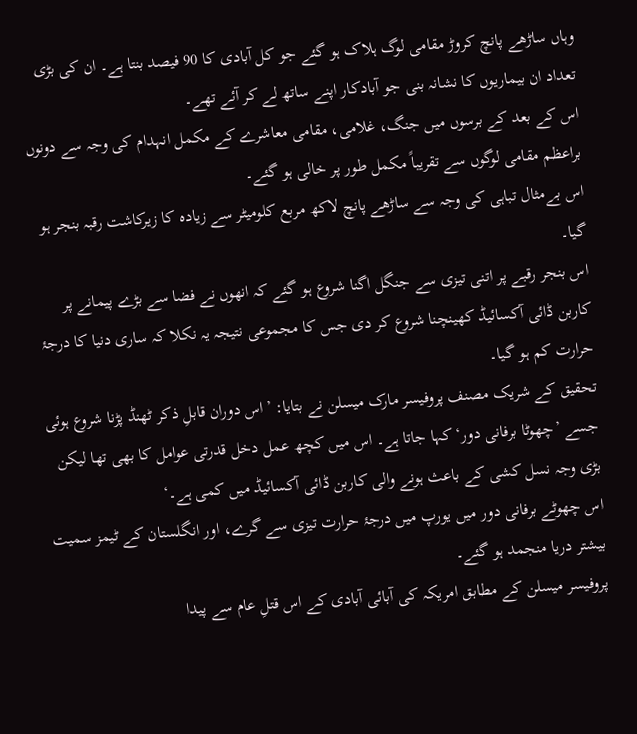وہاں ساڑھے پانچ کروڑ مقامی لوگ ہلاک ہو گئے جو کل آبادی کا 90 فیصد بنتا ہے۔ ان کی بڑی تعداد ان بیماریوں کا نشانہ بنی جو آبادکار اپنے ساتھ لے کر آئے تھے۔
اس کے بعد کے برسوں میں جنگ، غلامی، مقامی معاشرے کے مکمل انہدام کی وجہ سے دونوں براعظم مقامی لوگوں سے تقریباً مکمل طور پر خالی ہو گئے۔
اس بےمثال تباہی کی وجہ سے ساڑھے پانچ لاکھ مربع کلومیٹر سے زیادہ کا زیرکاشت رقبہ بنجر ہو گیا۔
اس بنجر رقبے پر اتنی تیزی سے جنگل اگنا شروع ہو گئے کہ انھوں نے فضا سے بڑے پیمانے پر کاربن ڈائی آکسائیڈ کھینچنا شروع کر دی جس کا مجموعی نتیجہ یہ نکلا کہ ساری دنیا کا درجۂ حرارت کم ہو گیا۔
تحقیق کے شریک مصنف پروفیسر مارک میسلن نے بتایا: ’اس دوران قابلِ ذکر ٹھنڈ پڑنا شروع ہوئی جسے ’چھوٹا برفانی دور‘ کہا جاتا ہے۔ اس میں کچھ عمل دخل قدرتی عوامل کا بھی تھا لیکن بڑی وجہ نسل کشی کے باعث ہونے والی کاربن ڈائی آکسائیڈ میں کمی ہے۔‘
اس چھوٹے برفانی دور میں یورپ میں درجۂ حرارت تیزی سے گرے، اور انگلستان کے ٹیمز سمیت بیشتر دریا منجمد ہو گئے۔
پروفیسر میسلن کے مطابق امریکہ کی آبائی آبادی کے اس قتلِ عام سے پیدا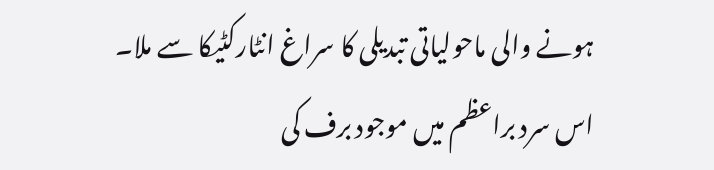ہونے والی ماحولیاتی تبدیلی کا سراغ انٹارکٹیکا سے ملا۔
اس سرد براعظم میں موجود برف کی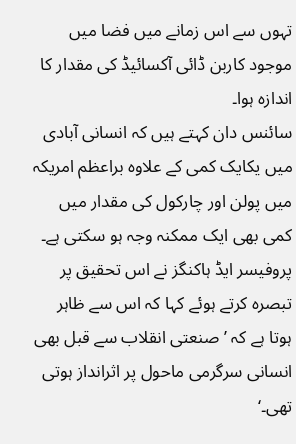تہوں سے اس زمانے میں فضا میں موجود کاربن ڈائی آکسائیڈ کی مقدار کا اندازہ ہوا۔
سائنس دان کہتے ہیں کہ انسانی آبادی میں یکایک کمی کے علاوہ براعظم امریکہ میں پولن اور چارکول کی مقدار میں کمی بھی ایک ممکنہ وجہ ہو سکتی ہے۔
پروفیسر ایڈ ہاکنگز نے اس تحقیق پر تبصرہ کرتے ہوئے کہا کہ اس سے ظاہر ہوتا ہے کہ ’صنعتی انقلاب سے قبل بھی انسانی سرگرمی ماحول پر اثرانداز ہوتی تھی۔‘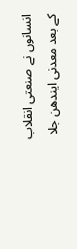انسانوں نے صنعتی انقلاب کے بعد معدنی ایندھن جلا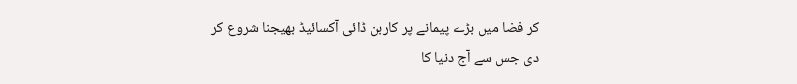کر فضا میں بڑے پیمانے پر کاربن ڈائی آکسائیڈ بھیجنا شروع کر دی جس سے آج دنیا کا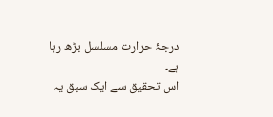درجۂ حرارت مسلسل بڑھ رہا ہے۔
اس تحقیق سے ایک سبق یہ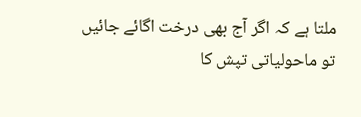ملتا ہے کہ اگر آج بھی درخت اگائے جائیں تو ماحولیاتی تپش کا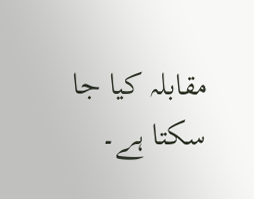مقابلہ کیا جا سکتا ہے۔